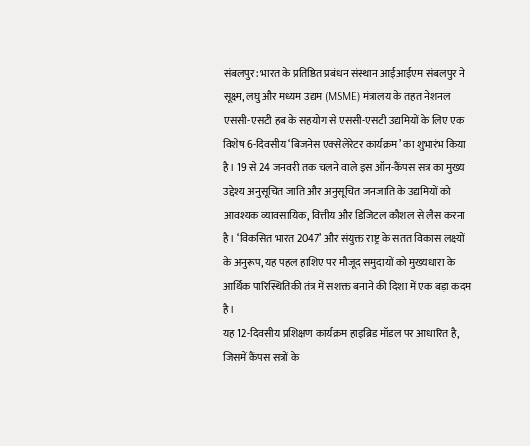संबलपुर: भारत के प्रतिष्ठित प्रबंधन संस्थान आईआईएम संबलपुर ने सूक्ष्म, लघु और मध्यम उद्यम (MSME) मंत्रालय के तहत नेशनल एससी-एसटी हब के सहयोग से एससी-एसटी उद्यमियों के लिए एक विशेष 6-दिवसीय ‘बिजनेस एक्सेलेरेटर कार्यक्रम’ का शुभारंभ किया है। 19 से 24 जनवरी तक चलने वाले इस ऑन-कैंपस सत्र का मुख्य उद्देश्य अनुसूचित जाति और अनुसूचित जनजाति के उद्यमियों को आवश्यक व्यावसायिक, वित्तीय और डिजिटल कौशल से लैस करना है। ‘विकसित भारत 2047’ और संयुक्त राष्ट्र के सतत विकास लक्ष्यों के अनुरूप, यह पहल हाशिए पर मौजूद समुदायों को मुख्यधारा के आर्थिक पारिस्थितिकी तंत्र में सशक्त बनाने की दिशा में एक बड़ा कदम है।
यह 12-दिवसीय प्रशिक्षण कार्यक्रम हाइब्रिड मॉडल पर आधारित है, जिसमें कैंपस सत्रों के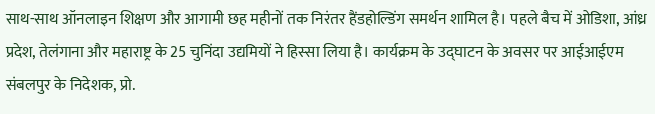साथ-साथ ऑनलाइन शिक्षण और आगामी छह महीनों तक निरंतर हैंडहोल्डिंग समर्थन शामिल है। पहले बैच में ओडिशा, आंध्र प्रदेश, तेलंगाना और महाराष्ट्र के 25 चुनिंदा उद्यमियों ने हिस्सा लिया है। कार्यक्रम के उद्घाटन के अवसर पर आईआईएम संबलपुर के निदेशक, प्रो.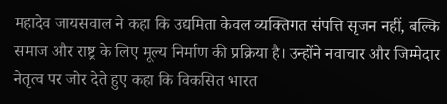महादेव जायसवाल ने कहा कि उद्यमिता केवल व्यक्तिगत संपत्ति सृजन नहीं, बल्कि समाज और राष्ट्र के लिए मूल्य निर्माण की प्रक्रिया है। उन्होंने नवाचार और जिम्मेदार नेतृत्व पर जोर देते हुए कहा कि विकसित भारत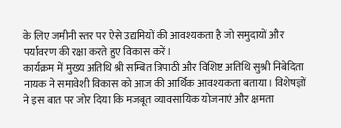के लिए जमीनी स्तर पर ऐसे उद्यमियों की आवश्यकता है जो समुदायों और पर्यावरण की रक्षा करते हुए विकास करें।
कार्यक्रम में मुख्य अतिथि श्री सम्बित त्रिपाठी और विशिष्ट अतिथि सुश्री निबेदिता नायक ने समावेशी विकास को आज की आर्थिक आवश्यकता बताया। विशेषज्ञों ने इस बात पर जोर दिया कि मजबूत व्यावसायिक योजनाएं और क्षमता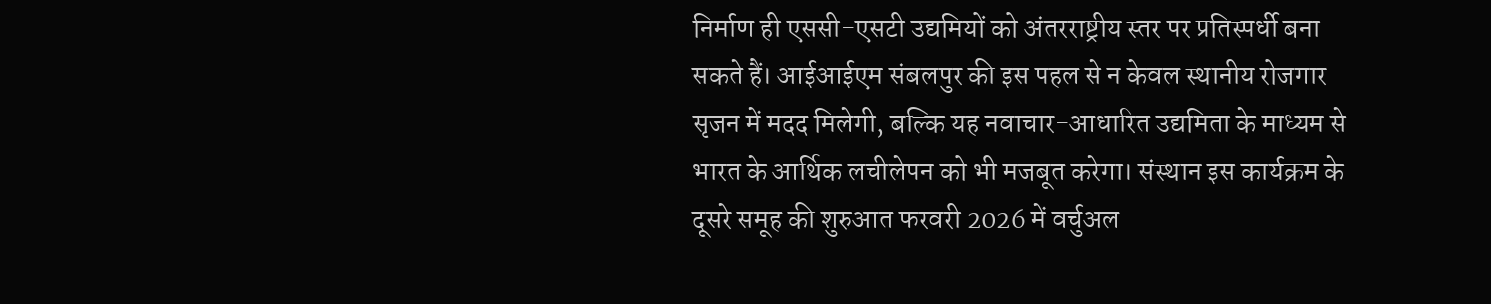निर्माण ही एससी-एसटी उद्यमियों को अंतरराष्ट्रीय स्तर पर प्रतिस्पर्धी बना सकते हैं। आईआईएम संबलपुर की इस पहल से न केवल स्थानीय रोजगार सृजन में मदद मिलेगी, बल्कि यह नवाचार-आधारित उद्यमिता के माध्यम से भारत के आर्थिक लचीलेपन को भी मजबूत करेगा। संस्थान इस कार्यक्रम के दूसरे समूह की शुरुआत फरवरी 2026 में वर्चुअल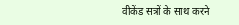वीकेंड सत्रों के साथ करने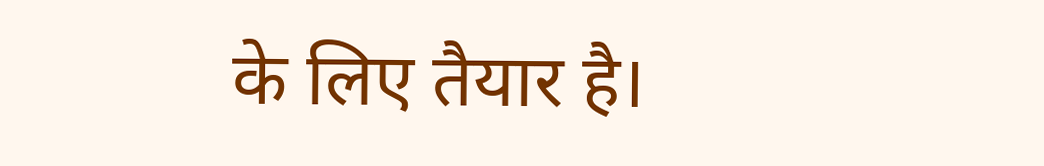के लिए तैयार है।